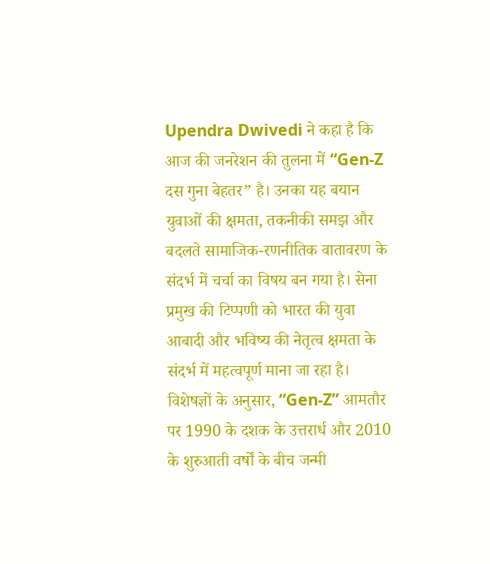Upendra Dwivedi ने कहा है कि आज की जनरेशन की तुलना में “Gen-Z दस गुना बेहतर” है। उनका यह बयान युवाओं की क्षमता, तकनीकी समझ और बदलते सामाजिक-रणनीतिक वातावरण के संदर्भ में चर्चा का विषय बन गया है। सेना प्रमुख की टिप्पणी को भारत की युवा आबादी और भविष्य की नेतृत्व क्षमता के संदर्भ में महत्वपूर्ण माना जा रहा है।
विशेषज्ञों के अनुसार, “Gen-Z” आमतौर पर 1990 के दशक के उत्तरार्ध और 2010 के शुरुआती वर्षों के बीच जन्मी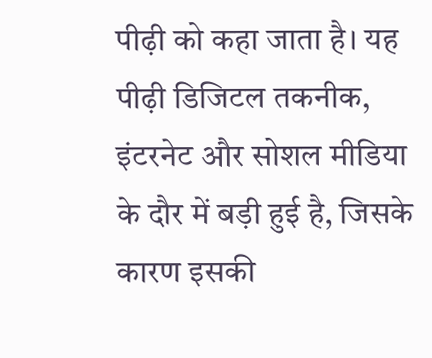पीढ़ी को कहा जाता है। यह पीढ़ी डिजिटल तकनीक, इंटरनेट और सोशल मीडिया के दौर में बड़ी हुई है, जिसके कारण इसकी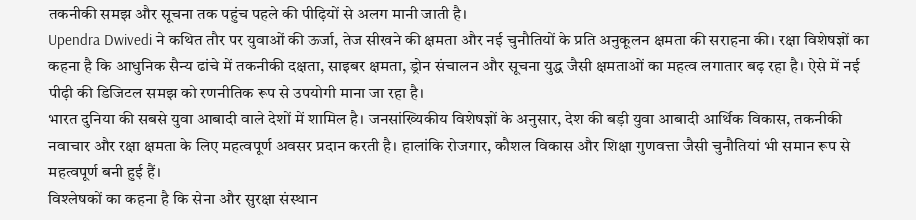तकनीकी समझ और सूचना तक पहुंच पहले की पीढ़ियों से अलग मानी जाती है।
Upendra Dwivedi ने कथित तौर पर युवाओं की ऊर्जा, तेज सीखने की क्षमता और नई चुनौतियों के प्रति अनुकूलन क्षमता की सराहना की। रक्षा विशेषज्ञों का कहना है कि आधुनिक सैन्य ढांचे में तकनीकी दक्षता, साइबर क्षमता, ड्रोन संचालन और सूचना युद्ध जैसी क्षमताओं का महत्व लगातार बढ़ रहा है। ऐसे में नई पीढ़ी की डिजिटल समझ को रणनीतिक रूप से उपयोगी माना जा रहा है।
भारत दुनिया की सबसे युवा आबादी वाले देशों में शामिल है। जनसांख्यिकीय विशेषज्ञों के अनुसार, देश की बड़ी युवा आबादी आर्थिक विकास, तकनीकी नवाचार और रक्षा क्षमता के लिए महत्वपूर्ण अवसर प्रदान करती है। हालांकि रोजगार, कौशल विकास और शिक्षा गुणवत्ता जैसी चुनौतियां भी समान रूप से महत्वपूर्ण बनी हुई हैं।
विश्लेषकों का कहना है कि सेना और सुरक्षा संस्थान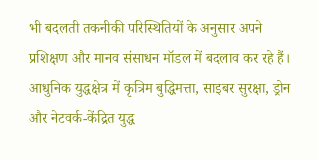भी बदलती तकनीकी परिस्थितियों के अनुसार अपने प्रशिक्षण और मानव संसाधन मॉडल में बदलाव कर रहे हैं। आधुनिक युद्धक्षेत्र में कृत्रिम बुद्धिमत्ता, साइबर सुरक्षा, ड्रोन और नेटवर्क-केंद्रित युद्ध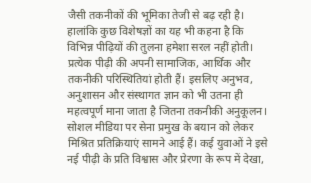जैसी तकनीकों की भूमिका तेजी से बढ़ रही है।
हालांकि कुछ विशेषज्ञों का यह भी कहना है कि विभिन्न पीढ़ियों की तुलना हमेशा सरल नहीं होती। प्रत्येक पीढ़ी की अपनी सामाजिक, आर्थिक और तकनीकी परिस्थितियां होती हैं। इसलिए अनुभव, अनुशासन और संस्थागत ज्ञान को भी उतना ही महत्वपूर्ण माना जाता है जितना तकनीकी अनुकूलन।
सोशल मीडिया पर सेना प्रमुख के बयान को लेकर मिश्रित प्रतिक्रियाएं सामने आई हैं। कई युवाओं ने इसे नई पीढ़ी के प्रति विश्वास और प्रेरणा के रूप में देखा,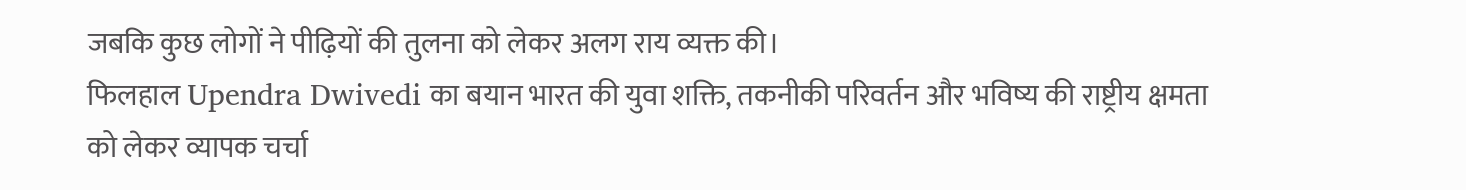जबकि कुछ लोगों ने पीढ़ियों की तुलना को लेकर अलग राय व्यक्त की।
फिलहाल Upendra Dwivedi का बयान भारत की युवा शक्ति, तकनीकी परिवर्तन और भविष्य की राष्ट्रीय क्षमता को लेकर व्यापक चर्चा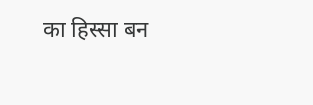का हिस्सा बन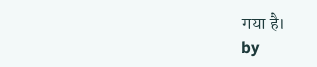गया है।
by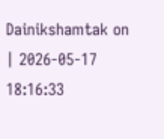Dainikshamtak on | 2026-05-17 18:16:33